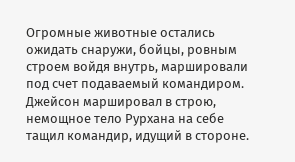Огромные животные остались ожидать снаружи, бойцы, ровным строем войдя внутрь, маршировали под счет подаваемый командиром. Джейсон маршировал в строю, немощное тело Рурхана на себе тащил командир, идущий в стороне.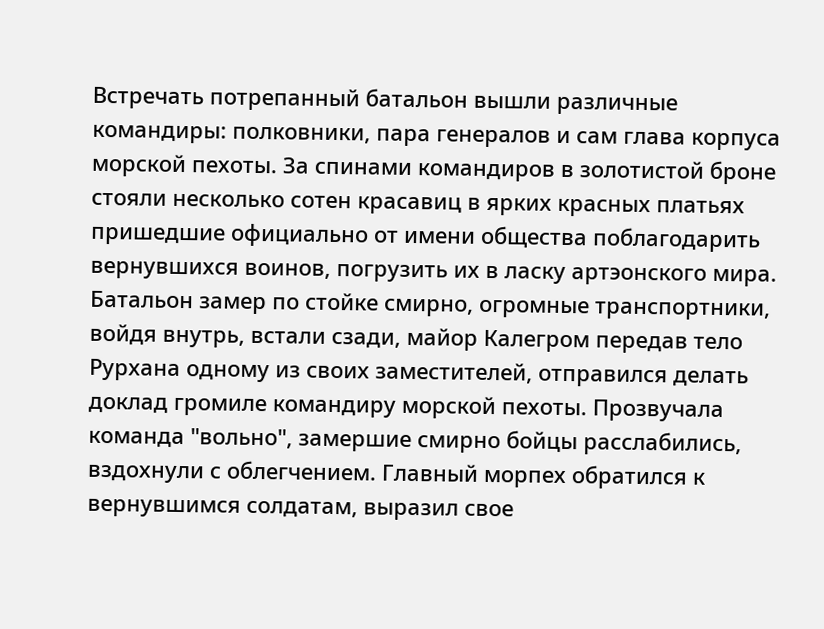Встречать потрепанный батальон вышли различные командиры: полковники, пара генералов и сам глава корпуса морской пехоты. За спинами командиров в золотистой броне стояли несколько сотен красавиц в ярких красных платьях пришедшие официально от имени общества поблагодарить вернувшихся воинов, погрузить их в ласку артэонского мира. Батальон замер по стойке смирно, огромные транспортники, войдя внутрь, встали сзади, майор Калегром передав тело Рурхана одному из своих заместителей, отправился делать доклад громиле командиру морской пехоты. Прозвучала команда "вольно", замершие смирно бойцы расслабились, вздохнули с облегчением. Главный морпех обратился к вернувшимся солдатам, выразил свое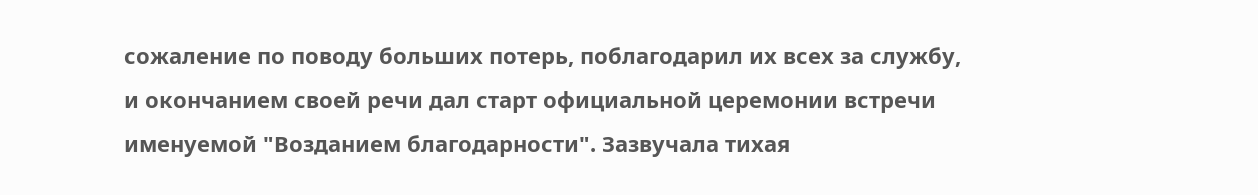сожаление по поводу больших потерь, поблагодарил их всех за службу, и окончанием своей речи дал старт официальной церемонии встречи именуемой "Возданием благодарности". Зазвучала тихая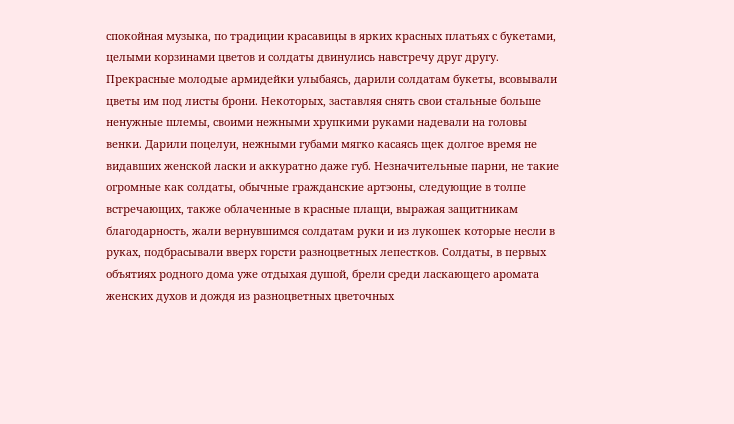спокойная музыка, по традиции красавицы в ярких красных платьях с букетами, целыми корзинами цветов и солдаты двинулись навстречу друг другу. Прекрасные молодые армидейки улыбаясь, дарили солдатам букеты, всовывали цветы им под листы брони. Некоторых, заставляя снять свои стальные больше ненужные шлемы, своими нежными хрупкими руками надевали на головы венки. Дарили поцелуи, нежными губами мягко касаясь щек долгое время не видавших женской ласки и аккуратно даже губ. Незначительные парни, не такие огромные как солдаты, обычные гражданские артэоны, следующие в толпе встречающих, также облаченные в красные плащи, выражая защитникам благодарность, жали вернувшимся солдатам руки и из лукошек которые несли в руках, подбрасывали вверх горсти разноцветных лепестков. Солдаты, в первых объятиях родного дома уже отдыхая душой, брели среди ласкающего аромата женских духов и дождя из разноцветных цветочных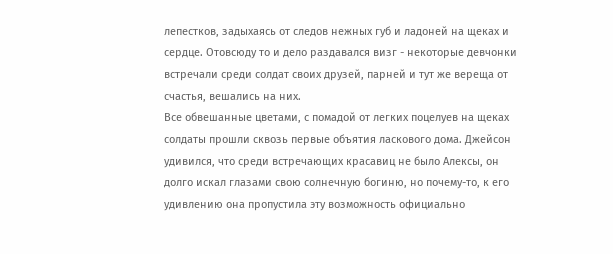лепестков, задыхаясь от следов нежных губ и ладоней на щеках и сердце. Отовсюду то и дело раздавался визг - некоторые девчонки встречали среди солдат своих друзей, парней и тут же вереща от счастья, вешались на них.
Все обвешанные цветами, с помадой от легких поцелуев на щеках солдаты прошли сквозь первые объятия ласкового дома. Джейсон удивился, что среди встречающих красавиц не было Алексы, он долго искал глазами свою солнечную богиню, но почему-то, к его удивлению она пропустила эту возможность официально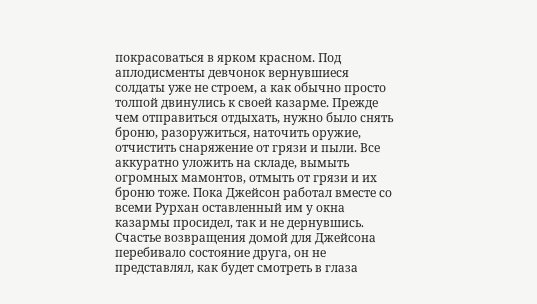покрасоваться в ярком красном. Под аплодисменты девчонок вернувшиеся солдаты уже не строем, а как обычно просто толпой двинулись к своей казарме. Прежде чем отправиться отдыхать, нужно было снять броню, разоружиться, наточить оружие, отчистить снаряжение от грязи и пыли. Все аккуратно уложить на складе, вымыть огромных мамонтов, отмыть от грязи и их броню тоже. Пока Джейсон работал вместе со всеми Рурхан оставленный им у окна казармы просидел, так и не дернувшись. Счастье возвращения домой для Джейсона перебивало состояние друга, он не представлял, как будет смотреть в глаза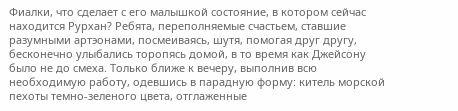Фиалки, что сделает с его малышкой состояние, в котором сейчас находится Рурхан? Ребята, переполняемые счастьем, ставшие разумными артэонами, посмеиваясь, шутя, помогая друг другу, бесконечно улыбались торопясь домой, в то время как Джейсону было не до смеха. Только ближе к вечеру, выполнив всю необходимую работу, одевшись в парадную форму: китель морской пехоты темно-зеленого цвета, отглаженные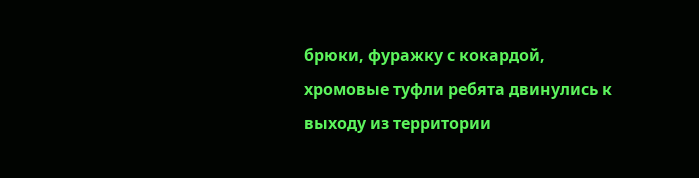брюки, фуражку с кокардой, хромовые туфли ребята двинулись к выходу из территории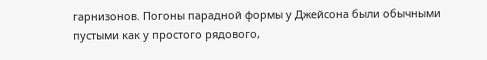гарнизонов. Погоны парадной формы у Джейсона были обычными пустыми как у простого рядового,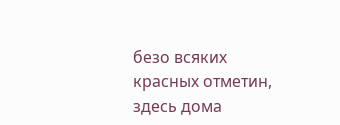безо всяких красных отметин, здесь дома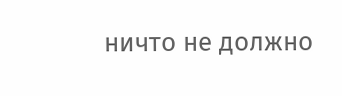ничто не должно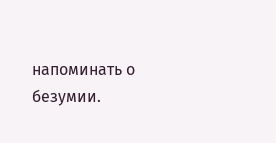напоминать о безумии.